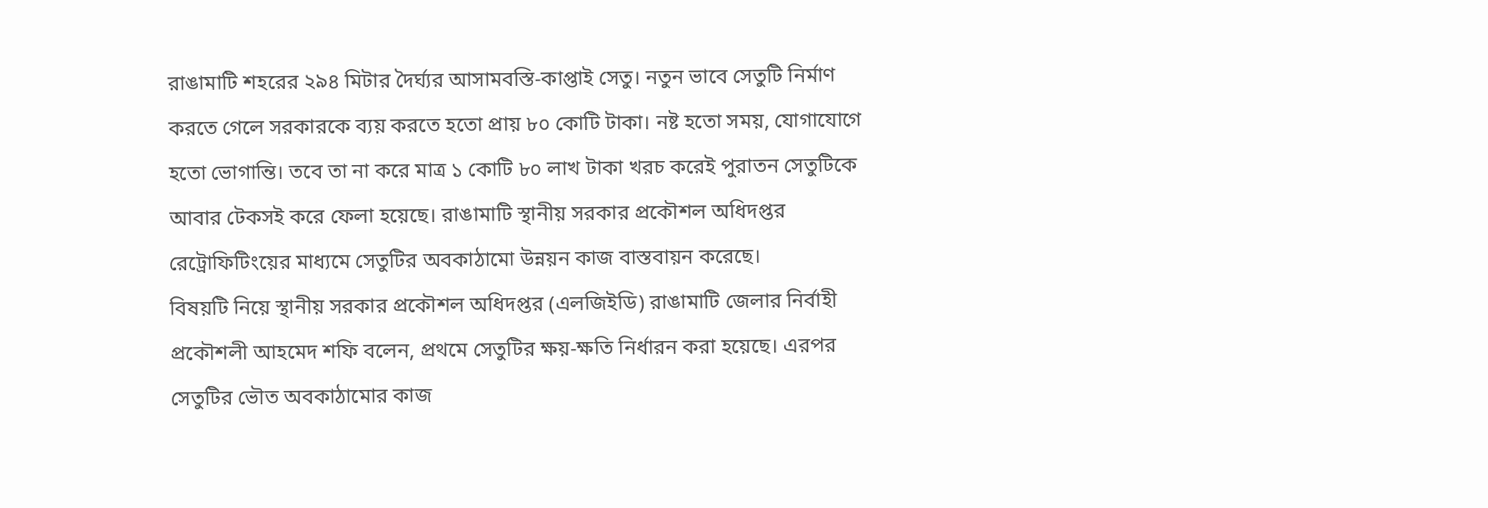রাঙামাটি শহরের ২৯৪ মিটার দৈর্ঘ্যর আসামবস্তি-কাপ্তাই সেতু। নতুন ভাবে সেতুটি নির্মাণ করতে গেলে সরকারকে ব্যয় করতে হতো প্রায় ৮০ কোটি টাকা। নষ্ট হতো সময়, যোগাযোগে হতো ভোগান্তি। তবে তা না করে মাত্র ১ কোটি ৮০ লাখ টাকা খরচ করেই পুরাতন সেতুটিকে আবার টেকসই করে ফেলা হয়েছে। রাঙামাটি স্থানীয় সরকার প্রকৌশল অধিদপ্তর রেট্রোফিটিংয়ের মাধ্যমে সেতুটির অবকাঠামো উন্নয়ন কাজ বাস্তবায়ন করেছে।
বিষয়টি নিয়ে স্থানীয় সরকার প্রকৌশল অধিদপ্তর (এলজিইডি) রাঙামাটি জেলার নির্বাহী প্রকৌশলী আহমেদ শফি বলেন, প্রথমে সেতুটির ক্ষয়-ক্ষতি নির্ধারন করা হয়েছে। এরপর সেতুটির ভৌত অবকাঠামোর কাজ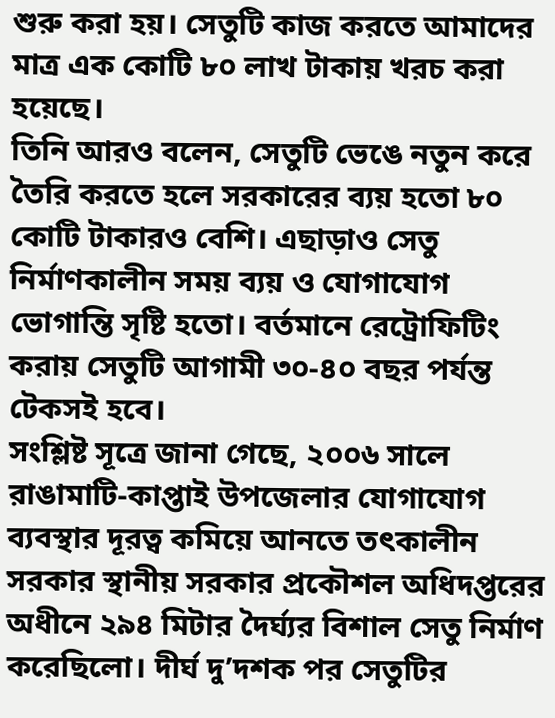শুরু করা হয়। সেতুটি কাজ করতে আমাদের মাত্র এক কোটি ৮০ লাখ টাকায় খরচ করা হয়েছে।
তিনি আরও বলেন, সেতুটি ভেঙে নতুন করে তৈরি করতে হলে সরকারের ব্যয় হতো ৮০ কোটি টাকারও বেশি। এছাড়াও সেতু নির্মাণকালীন সময় ব্যয় ও যোগাযোগ ভোগান্তি সৃষ্টি হতো। বর্তমানে রেট্রোফিটিং করায় সেতুটি আগামী ৩০-৪০ বছর পর্যন্ত টেকসই হবে।
সংশ্লিষ্ট সূত্রে জানা গেছে, ২০০৬ সালে রাঙামাটি-কাপ্তাই উপজেলার যোগাযোগ ব্যবস্থার দূরত্ব কমিয়ে আনতে তৎকালীন সরকার স্থানীয় সরকার প্রকৌশল অধিদপ্তরের অধীনে ২৯৪ মিটার দৈর্ঘ্যর বিশাল সেতু নির্মাণ করেছিলো। দীর্ঘ দু’দশক পর সেতুটির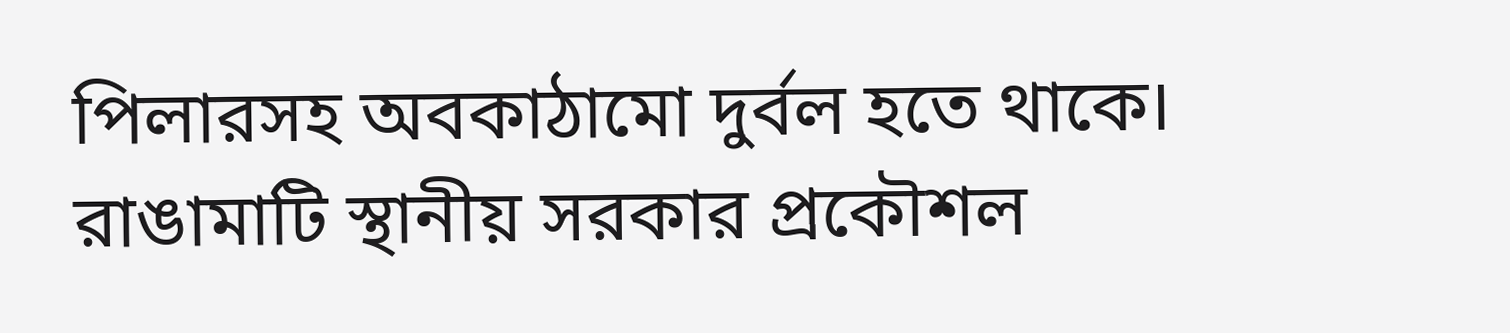পিলারসহ অবকাঠামো দুর্বল হতে থাকে।
রাঙামাটি স্থানীয় সরকার প্রকৌশল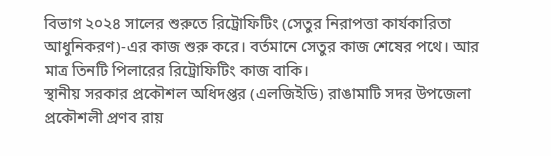বিভাগ ২০২৪ সালের শুরুতে রিট্রোফিটিং (সেতুর নিরাপত্তা কার্যকারিতা আধুনিকরণ)-এর কাজ শুরু করে। বর্তমানে সেতুর কাজ শেষের পথে। আর মাত্র তিনটি পিলারের রিট্রোফিটিং কাজ বাকি।
স্থানীয় সরকার প্রকৌশল অধিদপ্তর (এলজিইডি) রাঙামাটি সদর উপজেলা প্রকৌশলী প্রণব রায়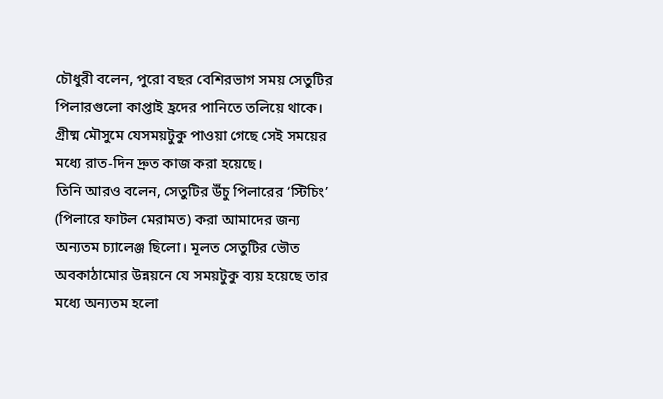চৌধুরী বলেন, পুরো বছর বেশিরভাগ সময় সেতুটির পিলারগুলো কাপ্তাই হ্রদের পানিতে তলিয়ে থাকে। গ্রীষ্ম মৌসুমে যেসময়টুকু পাওয়া গেছে সেই সময়ের মধ্যে রাত-দিন দ্রুত কাজ করা হয়েছে।
তিনি আরও বলেন, সেতুটির উঁচু পিলারের ‘স্টিচিং’ (পিলারে ফাটল মেরামত) করা আমাদের জন্য অন্যতম চ্যালেঞ্জ ছিলো। মূলত সেতুটির ভৌত অবকাঠামোর উন্নয়নে যে সময়টুকু ব্যয় হয়েছে তার মধ্যে অন্যতম হলো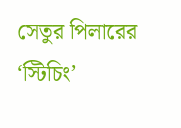সেতুর পিলারের ‘স্টিচিং’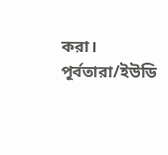করা।
পূর্বতারা/ইউডি